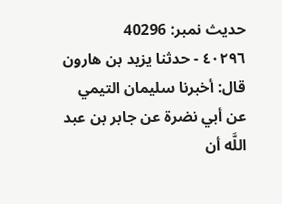حدیث نمبر: 40296
٤٠٢٩٦ - حدثنا يزيد بن هارون قال: أخبرنا سليمان التيمي عن أبي نضرة عن جابر بن عبد اللَّه أن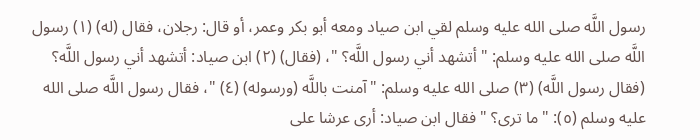رسول اللَّه صلى الله عليه وسلم لقي ابن صياد ومعه أبو بكر وعمر، أو قال: رجلان، فقال (له) (١) رسول اللَّه صلى الله عليه وسلم: "أتشهد أني رسول اللَّه؟ "، (فقال) (٢) ابن صياد: أتشهد أني رسول اللَّه؟ (فقال رسول اللَّه) (٣) صلى الله عليه وسلم: "آمنت باللَّه (ورسوله) (٤) "، فقال رسول اللَّه صلى الله عليه وسلم (٥): "ما ترى؟ " فقال ابن صياد: أرى عرشا على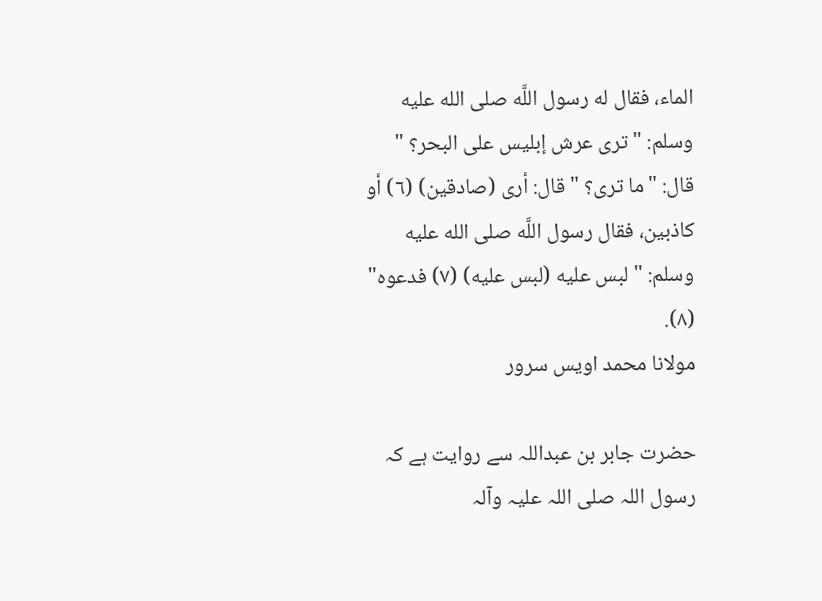الماء، فقال له رسول اللَّه صلى الله عليه وسلم: "ترى عرش إبليس على البحر؟ " قال: "ما ترى؟ " قال: أرى (صادقين) (٦) أو كاذبين، فقال رسول اللَّه صلى الله عليه وسلم: "لبس عليه (لبس عليه) (٧) فدعوه" (٨).
مولانا محمد اویس سرور

حضرت جابر بن عبداللہ سے روایت ہے کہ رسول اللہ صلی اللہ علیہ وآلہ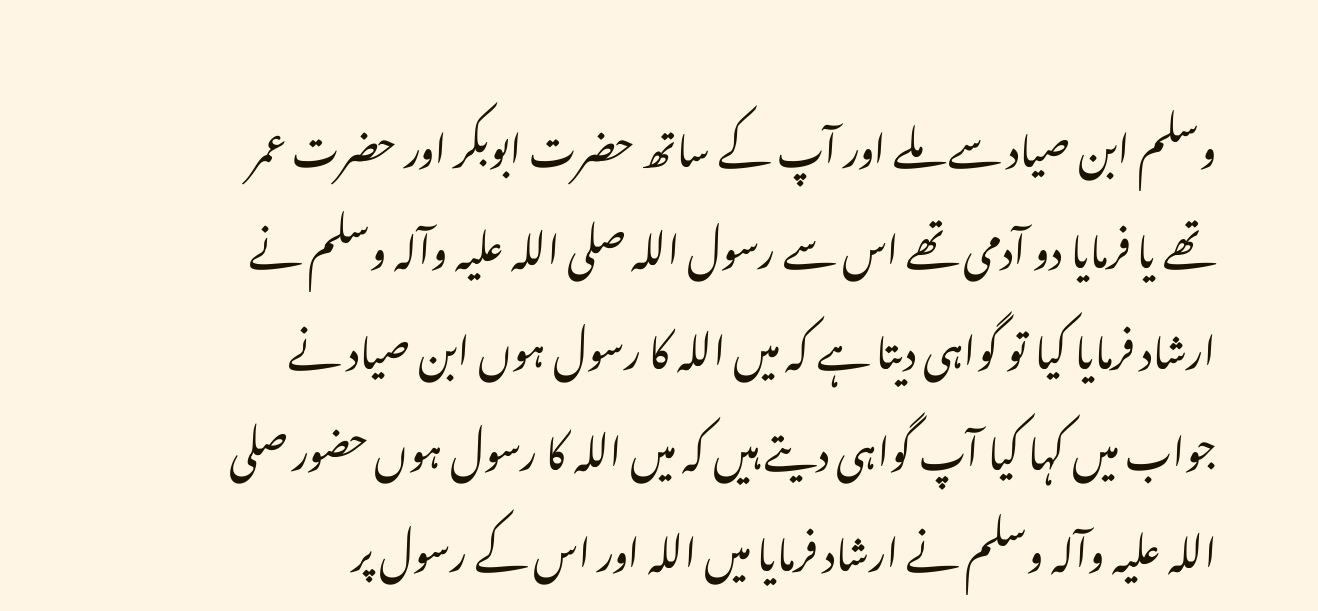وسلم ابن صیاد سے ملے اور آپ کے ساتھ حضرت ابوبکر اور حضرت عمر تھے یا فرمایا دو آدمی تھے اس سے رسول اللہ صلی اللہ علیہ وآلہ وسلم نے ارشاد فرمایا کیا تو گواہی دیتا ہے کہ میں اللہ کا رسول ہوں ابن صیاد نے جواب میں کہا کیا آپ گواہی دیتے ہیں کہ میں اللہ کا رسول ہوں حضور صلی اللہ علیہ وآلہ وسلم نے ارشاد فرمایا میں اللہ اور اس کے رسول پر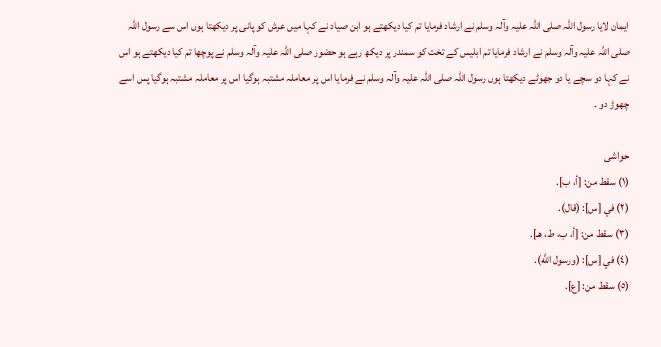ایمان لایا رسول اللہ صلی اللہ علیہ وآلہ وسلم نے ارشاد فرمایا تم کیا دیکھتے ہو ابن صیاد نے کہا میں عرش کو پانی پر دیکھتا ہوں اس سے رسول اللہ صلی اللہ علیہ وآلہ وسلم نے ارشاد فرمایا تم ابلیس کے تخت کو سمندر پر دیکھ رہے ہو حضور صلی اللہ علیہ وآلہ وسلم نے پوچھا تم کیا دیکھتے ہو اس نے کہا دو سچے یا دو جھوٹے دیکھتا ہوں رسول اللہ صلی اللہ علیہ وآلہ وسلم نے فرمایا اس پر معاملہ مشتبہ ہوگیا اس پر معاملہ مشتبہ ہوگیا پس اسے چھوڑ دو ۔

حواشی
(١) سقط من: [أ، ب].
(٢) في [س]: (قال).
(٣) سقط من: [أ، ب، ط، هـ].
(٤) في [س]: (ورسول اللَّه).
(٥) سقط من: [ع].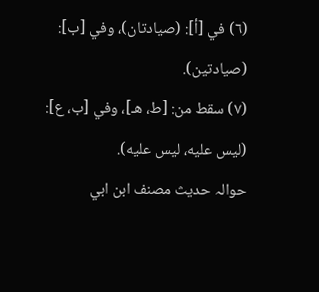(٦) في [أ]: (صيادتان)، وفي [ب]: (صيادتين).
(٧) سقط من: [ط، هـ]، وفي [ب، ع]: (ليس عليه، ليس عليه).
حوالہ حدیث مصنف ابن ابي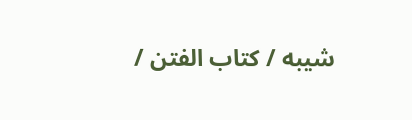شيبه / كتاب الفتن /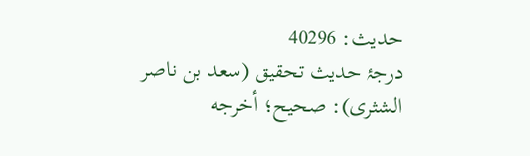حدیث: 40296
درجۂ حدیث تحقیق (سعد بن ناصر الشثری): صحيح؛ أخرجه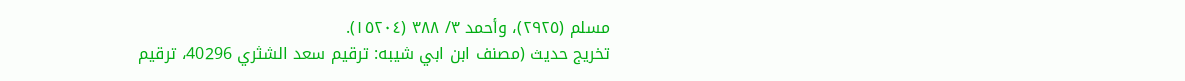مسلم (٢٩٢٥)، وأحمد ٣/ ٣٨٨ (١٥٢٠٤).
تخریج حدیث (مصنف ابن ابي شيبه: ترقيم سعد الشثري 40296، ترقيم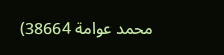محمد عوامة 38664)